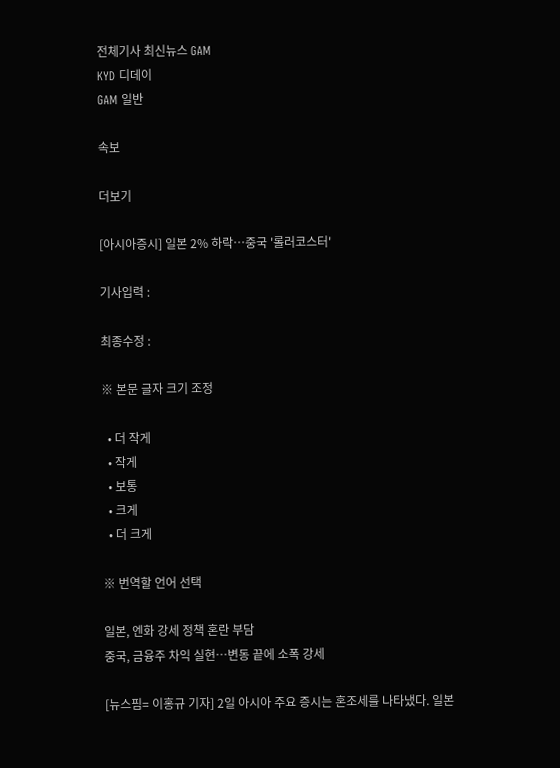전체기사 최신뉴스 GAM
KYD 디데이
GAM 일반

속보

더보기

[아시아증시] 일본 2% 하락…중국 '롤러코스터'

기사입력 :

최종수정 :

※ 본문 글자 크기 조정

  • 더 작게
  • 작게
  • 보통
  • 크게
  • 더 크게

※ 번역할 언어 선택

일본, 엔화 강세 정책 혼란 부담
중국, 금융주 차익 실현…변동 끝에 소폭 강세

[뉴스핌= 이홍규 기자] 2일 아시아 주요 증시는 혼조세를 나타냈다. 일본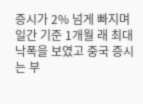증시가 2% 넘게 빠지며 일간 기준 1개월 래 최대 낙폭을 보였고 중국 증시는 부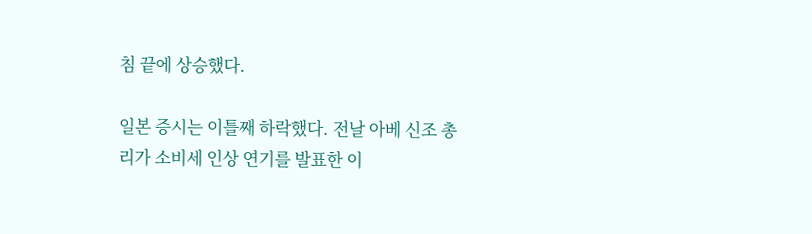침 끝에 상승했다.

일본 증시는 이틀째 하락했다. 전날 아베 신조 총리가 소비세 인상 연기를 발표한 이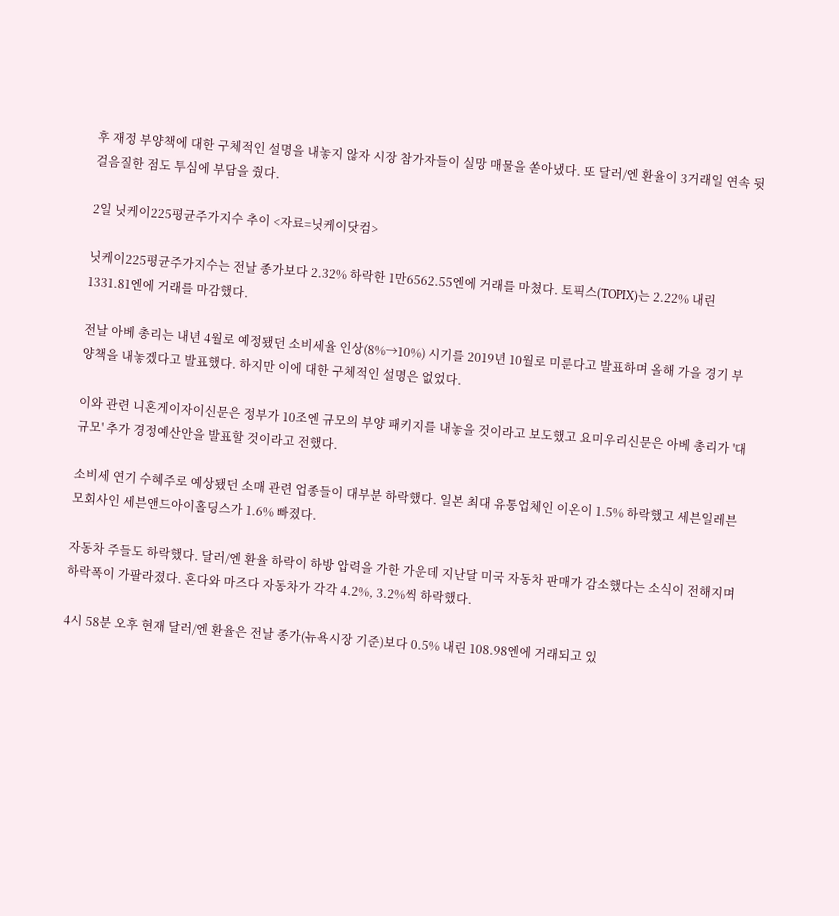후 재정 부양책에 대한 구체적인 설명을 내놓지 않자 시장 참가자들이 실망 매물을 쏟아냈다. 또 달러/엔 환율이 3거래일 연속 뒷걸음질한 점도 투심에 부담을 줬다.

2일 닛케이225평균주가지수 추이 <자료=닛케이닷컴>

닛케이225평균주가지수는 전날 종가보다 2.32% 하락한 1만6562.55엔에 거래를 마쳤다. 토픽스(TOPIX)는 2.22% 내린 1331.81엔에 거래를 마감했다.

전날 아베 총리는 내년 4월로 예정됐던 소비세율 인상(8%→10%) 시기를 2019년 10월로 미룬다고 발표하며 올해 가을 경기 부양책을 내놓겠다고 발표했다. 하지만 이에 대한 구체적인 설명은 없었다.

이와 관련 니혼게이자이신문은 정부가 10조엔 규모의 부양 패키지를 내놓을 것이라고 보도했고 요미우리신문은 아베 총리가 '대규모' 추가 경정예산안을 발표할 것이라고 전했다.

소비세 연기 수혜주로 예상됐던 소매 관련 업종들이 대부분 하락했다. 일본 최대 유통업체인 이온이 1.5% 하락했고 세븐일레븐 모회사인 세븐앤드아이홀딩스가 1.6% 빠졌다.

자동차 주들도 하락했다. 달러/엔 환율 하락이 하방 압력을 가한 가운데 지난달 미국 자동차 판매가 감소했다는 소식이 전해지며 하락폭이 가팔라졌다. 혼다와 마즈다 자동차가 각각 4.2%, 3.2%씩 하락했다.

4시 58분 오후 현재 달러/엔 환율은 전날 종가(뉴욕시장 기준)보다 0.5% 내린 108.98엔에 거래되고 있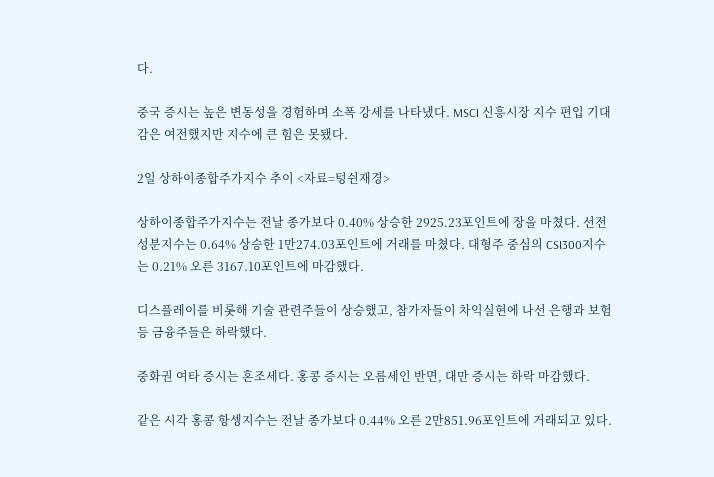다.

중국 증시는 높은 변동성을 경험하며 소폭 강세를 나타냈다. MSCI 신흥시장 지수 편입 기대감은 여전했지만 지수에 큰 힘은 못됐다.

2일 상하이종합주가지수 추이 <자료=텅쉰재경>

상하이종합주가지수는 전날 종가보다 0.40% 상승한 2925.23포인트에 장을 마쳤다. 선전성분지수는 0.64% 상승한 1만274.03포인트에 거래를 마쳤다. 대형주 중심의 CSI300지수는 0.21% 오른 3167.10포인트에 마감했다.

디스플레이를 비롯해 기술 관련주들이 상승했고, 참가자들이 차익실현에 나선 은행과 보험 등 금융주들은 하락했다.

중화권 여타 증시는 혼조세다. 홍콩 증시는 오름세인 반면, 대만 증시는 하락 마감했다.

같은 시각 홍콩 항셍지수는 전날 종가보다 0.44% 오른 2만851.96포인트에 거래되고 있다.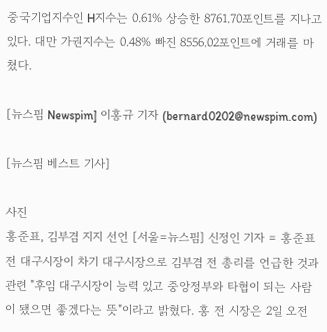중국기업지수인 H지수는 0.61% 상승한 8761.70포인트를 지나고 있다. 대만 가권지수는 0.48% 빠진 8556.02포인트에 거래를 마쳤다.

[뉴스핌 Newspim] 이홍규 기자 (bernard0202@newspim.com)

[뉴스핌 베스트 기사]

사진
홍준표, 김부겸 지지 선언 [서울=뉴스핌] 신정인 기자 = 홍준표 전 대구시장이 차기 대구시장으로 김부겸 전 총리를 언급한 것과 관련 "후임 대구시장이 능력 있고 중앙정부와 타협이 되는 사람이 됐으면 좋겠다는 뜻"이라고 밝혔다. 홍 전 시장은 2일 오전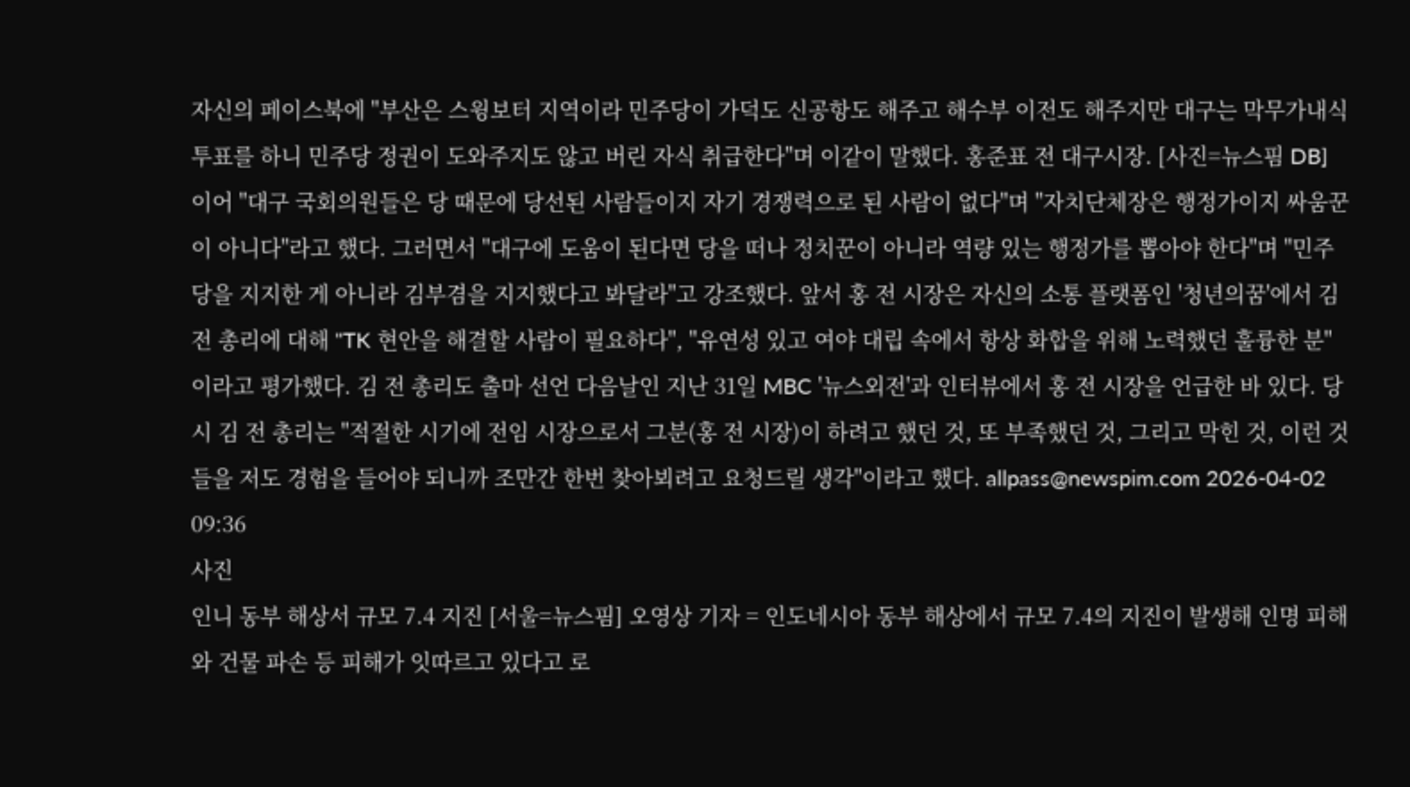자신의 페이스북에 "부산은 스윙보터 지역이라 민주당이 가덕도 신공항도 해주고 해수부 이전도 해주지만 대구는 막무가내식 투표를 하니 민주당 정권이 도와주지도 않고 버린 자식 취급한다"며 이같이 말했다. 홍준표 전 대구시장. [사진=뉴스핌 DB] 이어 "대구 국회의원들은 당 때문에 당선된 사람들이지 자기 경쟁력으로 된 사람이 없다"며 "자치단체장은 행정가이지 싸움꾼이 아니다"라고 했다. 그러면서 "대구에 도움이 된다면 당을 떠나 정치꾼이 아니라 역량 있는 행정가를 뽑아야 한다"며 "민주당을 지지한 게 아니라 김부겸을 지지했다고 봐달라"고 강조했다. 앞서 홍 전 시장은 자신의 소통 플랫폼인 '청년의꿈'에서 김 전 총리에 대해 "TK 현안을 해결할 사람이 필요하다", "유연성 있고 여야 대립 속에서 항상 화합을 위해 노력했던 훌륭한 분"이라고 평가했다. 김 전 총리도 출마 선언 다음날인 지난 31일 MBC '뉴스외전'과 인터뷰에서 홍 전 시장을 언급한 바 있다. 당시 김 전 총리는 "적절한 시기에 전임 시장으로서 그분(홍 전 시장)이 하려고 했던 것, 또 부족했던 것, 그리고 막힌 것, 이런 것들을 저도 경험을 들어야 되니까 조만간 한번 찾아뵈려고 요청드릴 생각"이라고 했다. allpass@newspim.com 2026-04-02 09:36
사진
인니 동부 해상서 규모 7.4 지진 [서울=뉴스핌] 오영상 기자 = 인도네시아 동부 해상에서 규모 7.4의 지진이 발생해 인명 피해와 건물 파손 등 피해가 잇따르고 있다고 로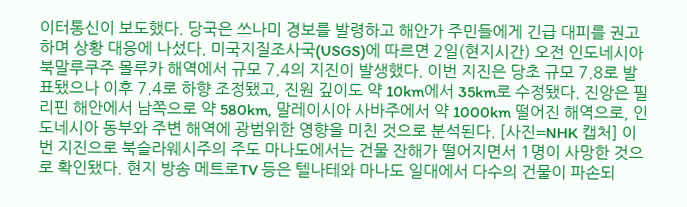이터통신이 보도했다. 당국은 쓰나미 경보를 발령하고 해안가 주민들에게 긴급 대피를 권고하며 상황 대응에 나섰다. 미국지질조사국(USGS)에 따르면 2일(현지시간) 오전 인도네시아 북말루쿠주 몰루카 해역에서 규모 7.4의 지진이 발생했다. 이번 지진은 당초 규모 7.8로 발표됐으나 이후 7.4로 하향 조정됐고, 진원 깊이도 약 10km에서 35km로 수정됐다. 진앙은 필리핀 해안에서 남쪽으로 약 580km, 말레이시아 사바주에서 약 1000km 떨어진 해역으로, 인도네시아 동부와 주변 해역에 광범위한 영향을 미친 것으로 분석된다. [사진=NHK 캡처] 이번 지진으로 북슬라웨시주의 주도 마나도에서는 건물 잔해가 떨어지면서 1명이 사망한 것으로 확인됐다. 현지 방송 메트로TV 등은 텔나테와 마나도 일대에서 다수의 건물이 파손되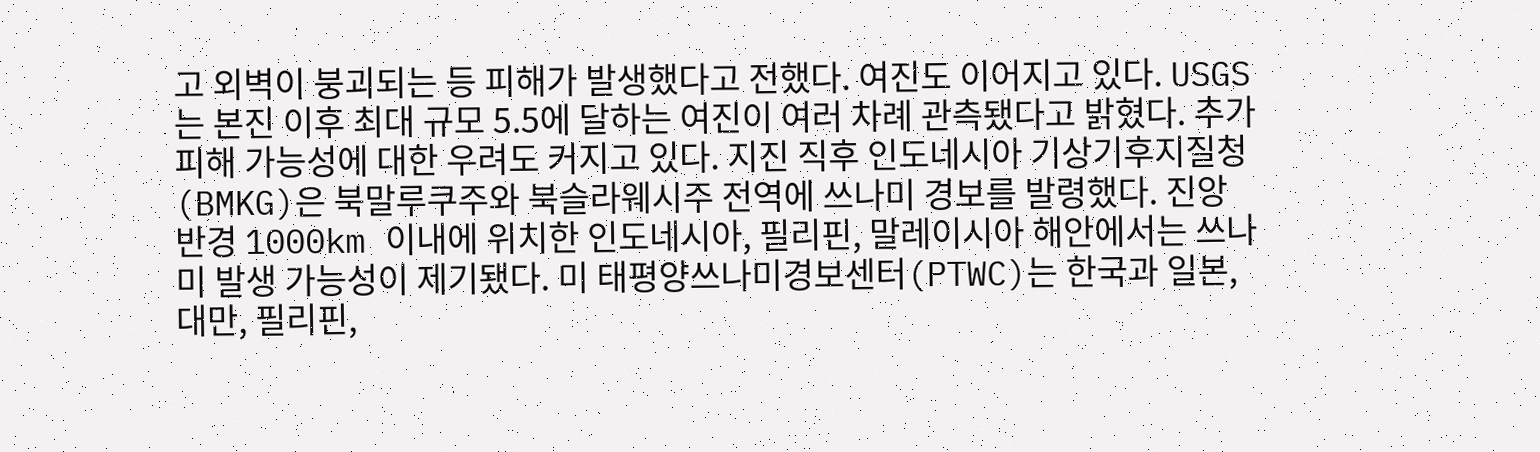고 외벽이 붕괴되는 등 피해가 발생했다고 전했다. 여진도 이어지고 있다. USGS는 본진 이후 최대 규모 5.5에 달하는 여진이 여러 차례 관측됐다고 밝혔다. 추가 피해 가능성에 대한 우려도 커지고 있다. 지진 직후 인도네시아 기상기후지질청(BMKG)은 북말루쿠주와 북슬라웨시주 전역에 쓰나미 경보를 발령했다. 진앙 반경 1000km 이내에 위치한 인도네시아, 필리핀, 말레이시아 해안에서는 쓰나미 발생 가능성이 제기됐다. 미 태평양쓰나미경보센터(PTWC)는 한국과 일본, 대만, 필리핀,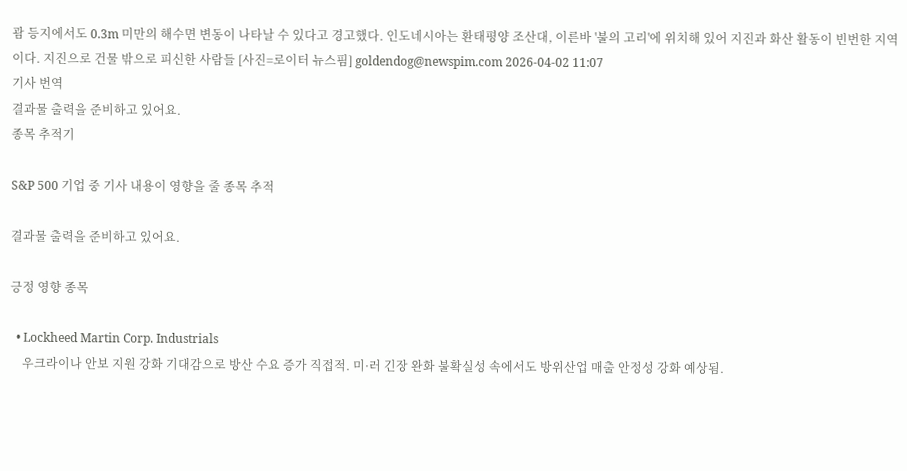괌 등지에서도 0.3m 미만의 해수면 변동이 나타날 수 있다고 경고했다. 인도네시아는 환태평양 조산대, 이른바 '불의 고리'에 위치해 있어 지진과 화산 활동이 빈번한 지역이다. 지진으로 건물 밖으로 피신한 사람들 [사진=로이터 뉴스핌] goldendog@newspim.com 2026-04-02 11:07
기사 번역
결과물 출력을 준비하고 있어요.
종목 추적기

S&P 500 기업 중 기사 내용이 영향을 줄 종목 추적

결과물 출력을 준비하고 있어요.

긍정 영향 종목

  • Lockheed Martin Corp. Industrials
    우크라이나 안보 지원 강화 기대감으로 방산 수요 증가 직접적. 미·러 긴장 완화 불확실성 속에서도 방위산업 매출 안정성 강화 예상됨.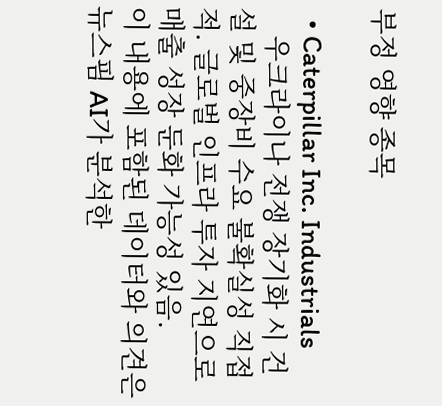부정 영향 종목

  • Caterpillar Inc. Industrials
    우크라이나 전쟁 장기화 시 건설 및 중장비 수요 불확실성 직접적. 글로벌 인프라 투자 지연으로 매출 성장 둔화 가능성 있음.
이 내용에 포함된 데이터와 의견은 뉴스핌 AI가 분석한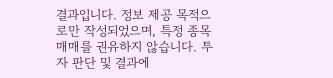결과입니다. 정보 제공 목적으로만 작성되었으며, 특정 종목 매매를 권유하지 않습니다. 투자 판단 및 결과에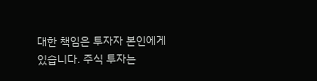대한 책임은 투자자 본인에게 있습니다. 주식 투자는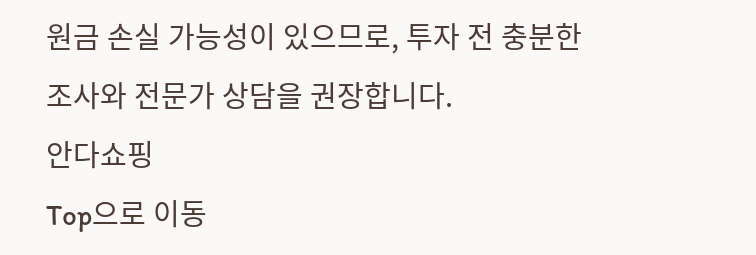원금 손실 가능성이 있으므로, 투자 전 충분한 조사와 전문가 상담을 권장합니다.
안다쇼핑
Top으로 이동